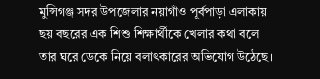মুন্সিগঞ্জ সদর উপজেলার নয়াগাঁও পূর্বপাড়া এলাকায় ছয় বছরের এক শিশু শিক্ষার্থীকে খেলার কথা বলে তার ঘরে ডেকে নিয়ে বলাৎকারের অভিযোগ উঠেছে।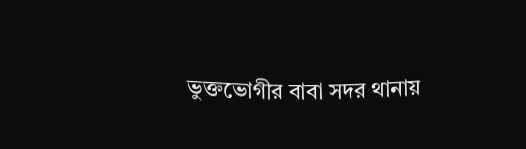ভুক্তভোগীর বাবা সদর থানায়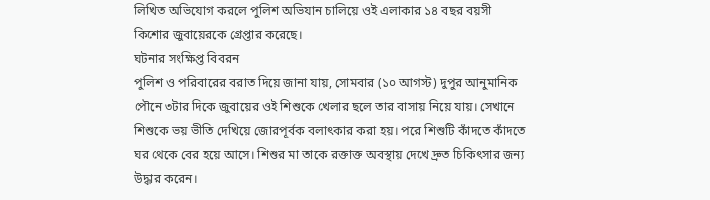লিখিত অভিযোগ করলে পুলিশ অভিযান চালিয়ে ওই এলাকার ১৪ বছর বয়সী কিশোর জুবায়েরকে গ্রেপ্তার করেছে।
ঘটনার সংক্ষিপ্ত বিবরন
পুলিশ ও পরিবারের বরাত দিয়ে জানা যায়, সোমবার (১০ আগস্ট) দুপুর আনুমানিক পৌনে ৩টার দিকে জুবায়ের ওই শিশুকে খেলার ছলে তার বাসায় নিয়ে যায়। সেখানে শিশুকে ভয় ভীতি দেখিয়ে জোরপূর্বক বলাৎকার করা হয়। পরে শিশুটি কাঁদতে কাঁদতে ঘর থেকে বের হয়ে আসে। শিশুর মা তাকে রক্তাক্ত অবস্থায় দেখে দ্রুত চিকিৎসার জন্য উদ্ধার করেন।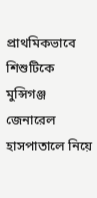প্রাথমিকভাবে শিশুটিকে মুন্সিগঞ্জ জেনারেল হাসপাতালে নিয়ে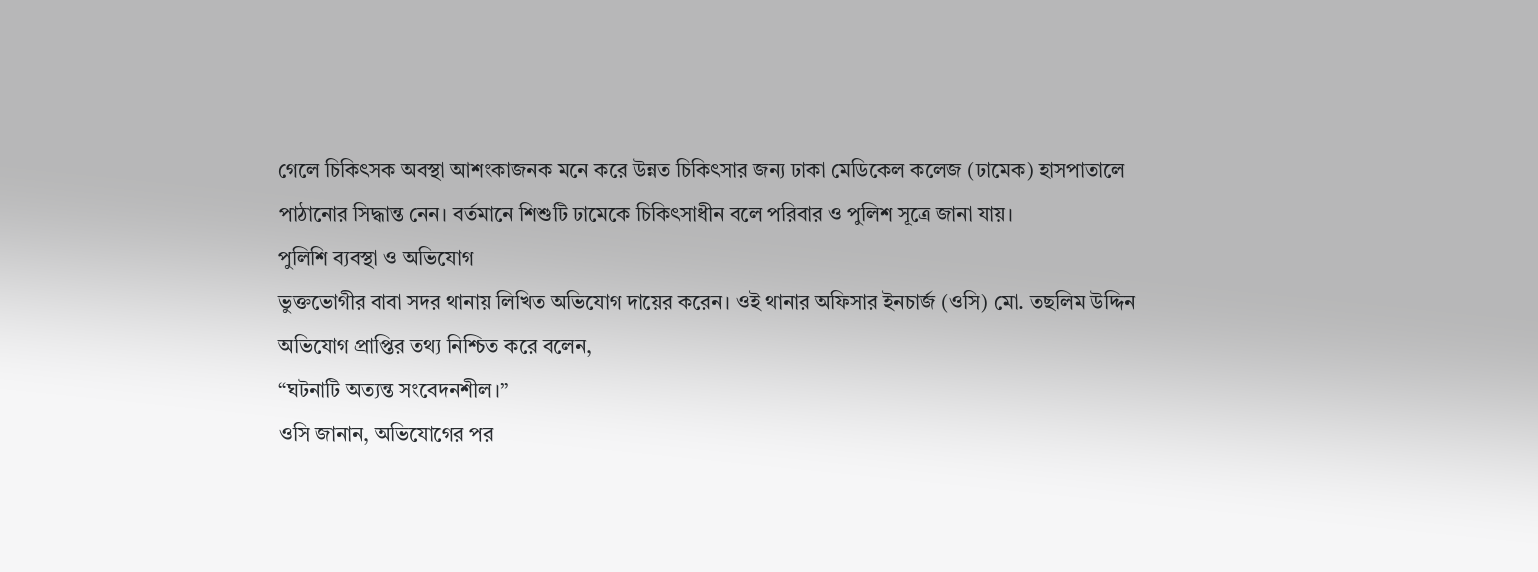গেলে চিকিৎসক অবস্থা আশংকাজনক মনে করে উন্নত চিকিৎসার জন্য ঢাকা মেডিকেল কলেজ (ঢামেক) হাসপাতালে পাঠানোর সিদ্ধান্ত নেন। বর্তমানে শিশুটি ঢামেকে চিকিৎসাধীন বলে পরিবার ও পুলিশ সূত্রে জানা যায়।
পুলিশি ব্যবস্থা ও অভিযোগ
ভুক্তভোগীর বাবা সদর থানায় লিখিত অভিযোগ দায়ের করেন। ওই থানার অফিসার ইনচার্জ (ওসি) মো. তছলিম উদ্দিন অভিযোগ প্রাপ্তির তথ্য নিশ্চিত করে বলেন,
“ঘটনাটি অত্যন্ত সংবেদনশীল।”
ওসি জানান, অভিযোগের পর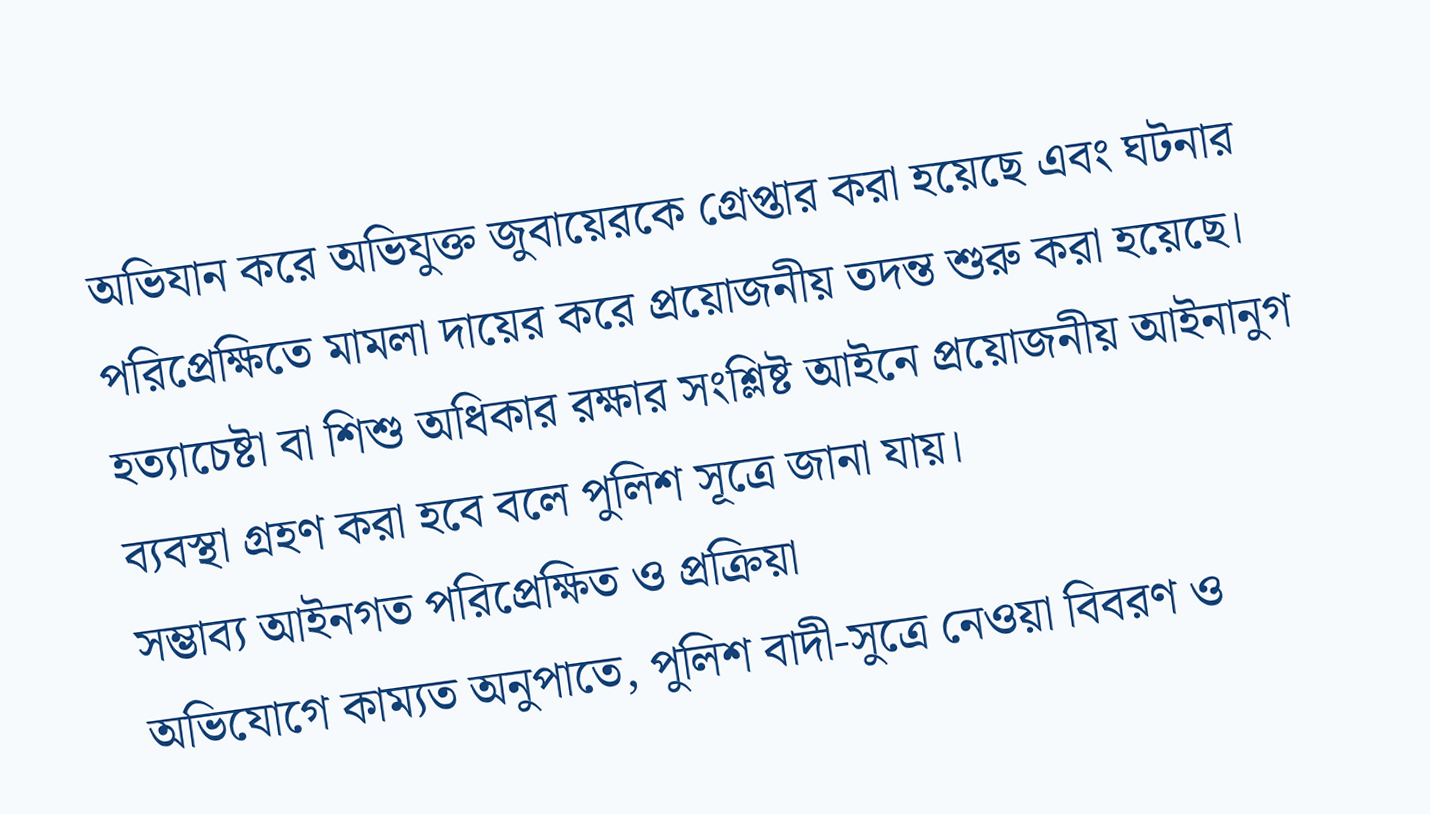অভিযান করে অভিযুক্ত জুবায়েরকে গ্রেপ্তার করা হয়েছে এবং ঘটনার পরিপ্রেক্ষিতে মামলা দায়ের করে প্রয়োজনীয় তদন্ত শুরু করা হয়েছে। হত্যাচেষ্টা বা শিশু অধিকার রক্ষার সংশ্লিষ্ট আইনে প্রয়োজনীয় আইনানুগ ব্যবস্থা গ্রহণ করা হবে বলে পুলিশ সূত্রে জানা যায়।
সম্ভাব্য আইনগত পরিপ্রেক্ষিত ও প্রক্রিয়া
অভিযোগে কাম্যত অনুপাতে, পুলিশ বাদী-সুত্রে নেওয়া বিবরণ ও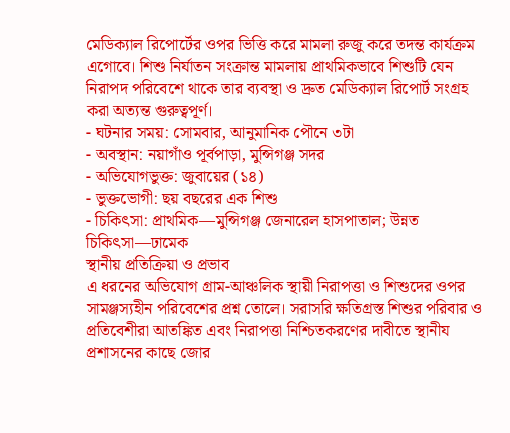মেডিক্যাল রিপোর্টের ওপর ভিত্তি করে মামলা রুজু করে তদন্ত কার্যক্রম এগোবে। শিশু নির্যাতন সংক্রান্ত মামলায় প্রাথমিকভাবে শিশুটি যেন নিরাপদ পরিবেশে থাকে তার ব্যবস্থা ও দ্রুত মেডিক্যাল রিপোর্ট সংগ্রহ করা অত্যন্ত গুরুত্বপূর্ণ।
- ঘটনার সময়: সোমবার, আনুমানিক পৌনে ৩টা
- অবস্থান: নয়াগাঁও পূর্বপাড়া, মুন্সিগঞ্জ সদর
- অভিযোগভুক্ত: জুবায়ের (১৪)
- ভুক্তভোগী: ছয় বছরের এক শিশু
- চিকিৎসা: প্রাথমিক—মুন্সিগঞ্জ জেনারেল হাসপাতাল; উন্নত চিকিৎসা—ঢামেক
স্থানীয় প্রতিক্রিয়া ও প্রভাব
এ ধরনের অভিযোগ গ্রাম-আঞ্চলিক স্থায়ী নিরাপত্তা ও শিশুদের ওপর সামঞ্জস্যহীন পরিবেশের প্রশ্ন তোলে। সরাসরি ক্ষতিগ্রস্ত শিশুর পরিবার ও প্রতিবেশীরা আতঙ্কিত এবং নিরাপত্তা নিশ্চিতকরণের দাবীতে স্থানীয প্রশাসনের কাছে জোর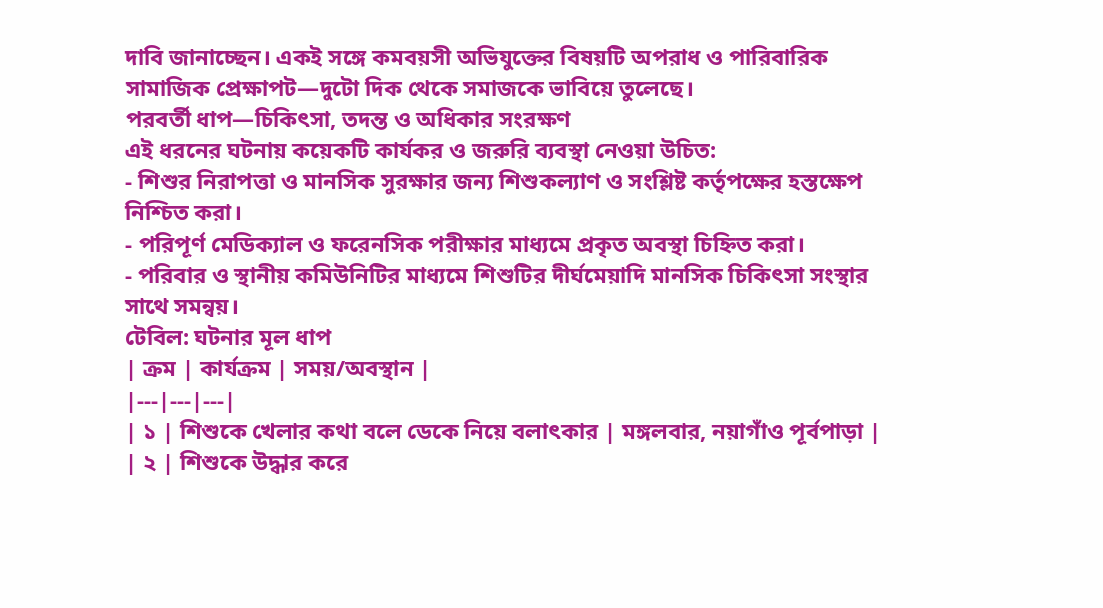দাবি জানাচ্ছেন। একই সঙ্গে কমবয়সী অভিযুক্তের বিষয়টি অপরাধ ও পারিবারিক সামাজিক প্রেক্ষাপট—দুটো দিক থেকে সমাজকে ভাবিয়ে তুলেছে।
পরবর্তী ধাপ—চিকিৎসা, তদন্ত ও অধিকার সংরক্ষণ
এই ধরনের ঘটনায় কয়েকটি কার্যকর ও জরুরি ব্যবস্থা নেওয়া উচিত:
- শিশুর নিরাপত্তা ও মানসিক সুরক্ষার জন্য শিশুকল্যাণ ও সংশ্লিষ্ট কর্তৃপক্ষের হস্তক্ষেপ নিশ্চিত করা।
- পরিপূর্ণ মেডিক্যাল ও ফরেনসিক পরীক্ষার মাধ্যমে প্রকৃত অবস্থা চিহ্নিত করা।
- পরিবার ও স্থানীয় কমিউনিটির মাধ্যমে শিশুটির দীর্ঘমেয়াদি মানসিক চিকিৎসা সংস্থার সাথে সমন্বয়।
টেবিল: ঘটনার মূল ধাপ
| ক্রম | কার্যক্রম | সময়/অবস্থান |
|---|---|---|
| ১ | শিশুকে খেলার কথা বলে ডেকে নিয়ে বলাৎকার | মঙ্গলবার, নয়াগাঁও পূর্বপাড়া |
| ২ | শিশুকে উদ্ধার করে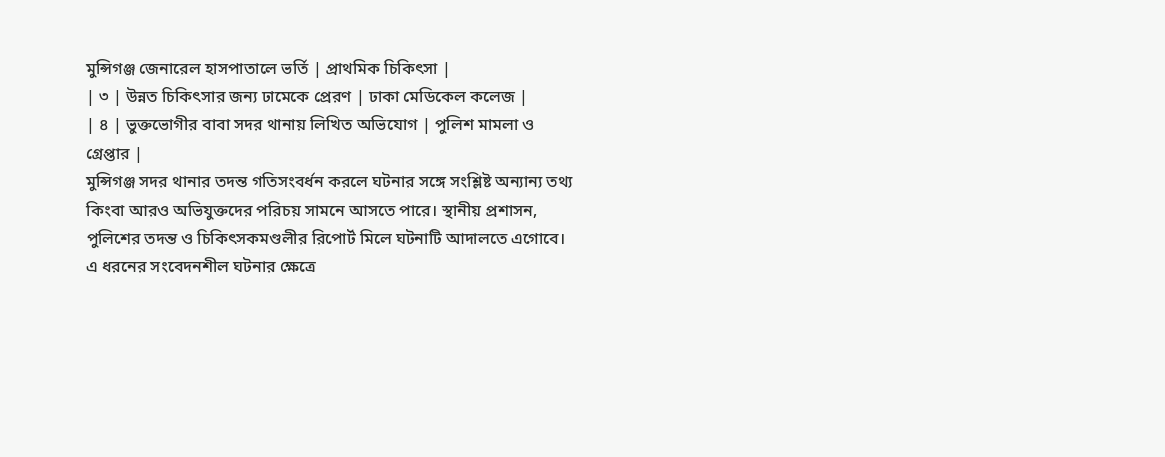মুন্সিগঞ্জ জেনারেল হাসপাতালে ভর্তি | প্রাথমিক চিকিৎসা |
| ৩ | উন্নত চিকিৎসার জন্য ঢামেকে প্রেরণ | ঢাকা মেডিকেল কলেজ |
| ৪ | ভুক্তভোগীর বাবা সদর থানায় লিখিত অভিযোগ | পুলিশ মামলা ও গ্রেপ্তার |
মুন্সিগঞ্জ সদর থানার তদন্ত গতিসংবর্ধন করলে ঘটনার সঙ্গে সংশ্লিষ্ট অন্যান্য তথ্য কিংবা আরও অভিযুক্তদের পরিচয় সামনে আসতে পারে। স্থানীয় প্রশাসন, পুলিশের তদন্ত ও চিকিৎসকমণ্ডলীর রিপোর্ট মিলে ঘটনাটি আদালতে এগোবে।
এ ধরনের সংবেদনশীল ঘটনার ক্ষেত্রে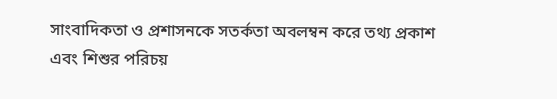সাংবাদিকতা ও প্রশাসনকে সতর্কতা অবলম্বন করে তথ্য প্রকাশ এবং শিশুর পরিচয়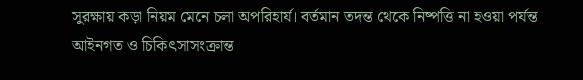সুরক্ষায় কড়া নিয়ম মেনে চলা অপরিহার্য। বর্তমান তদন্ত থেকে নিষ্পত্তি না হওয়া পর্যন্ত আইনগত ও চিকিৎসাসংক্রান্ত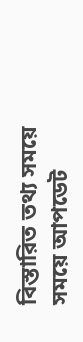বিস্তারিত তথ্য সময়ে সময়ে আপডেট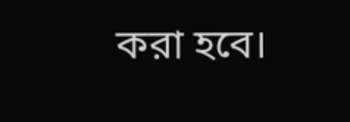করা হবে।